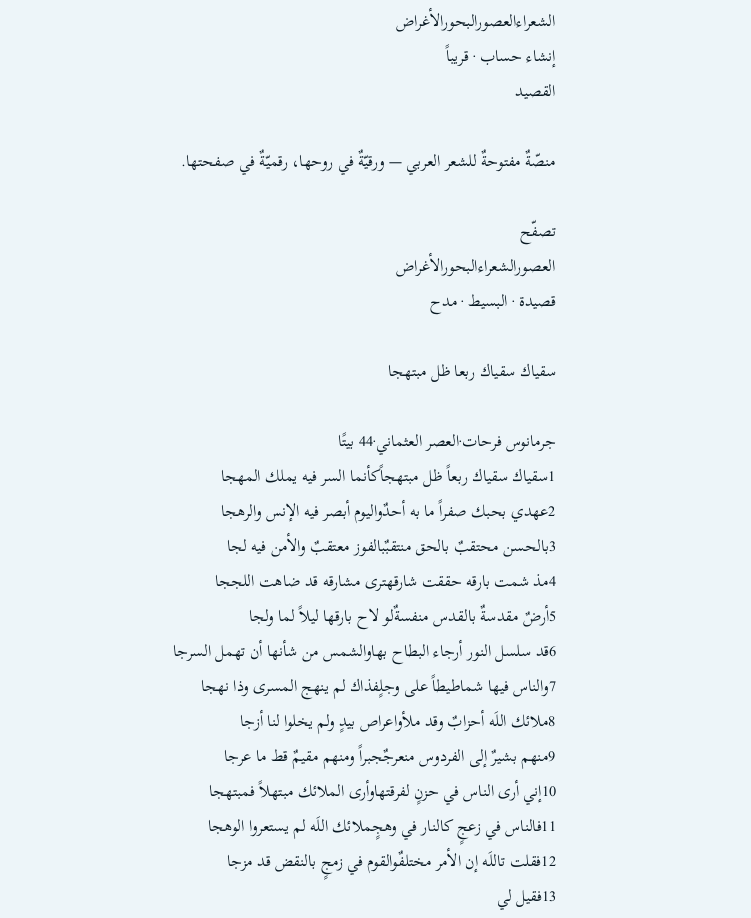الشعراءالعصورالبحورالأغراض
إنشاء حساب · قريباً
القصيد

منصّةٌ مفتوحةٌ للشعر العربي — ورقيّةٌ في روحها، رقميّةٌ في صفحتها.

تصفّح
العصورالشعراءالبحورالأغراض
قصيدة · البسيط · مدح

سقياك سقياك ربعا ظل مبتهجا

جرمانوس فرحات·العصر العثماني·44 بيتًا
1سقياك سقياك ربعاً ظل مبتهجاًكأنما السر فيه يملك المهجا
2عهدي بحبك صفراً ما به أحدٌواليوم أبصر فيه الإنس والرهجا
3بالحسن محتقبٌ بالحق منتقبٌبالفوز معتقبٌ والأمن فيه لجا
4مذ شمت بارقه حققت شارقهترى مشارقه قد ضاهت اللججا
5أرضٌ مقدسةٌ بالقدس منفسةٌلو لاح بارقها ليلاً لما ولجا
6قد سلسل النور أرجاء البطاح بهاوالشمس من شأنها أن تهمل السرجا
7والناس فيها شماطيطاً على وجلٍفذاك لم ينهج المسرى وذا نهجا
8ملائك اللَه أحزابٌ وقد ملأواعراص بيدٍ ولم يخلوا لنا أزجا
9منهم بشيرٌ إلى الفردوس منعرجٌجبراً ومنهم مقيمٌ قط ما عرجا
10إني أرى الناس في حزنٍ لفرقتهاوأرى الملائك مبتهلاً فمبتهجا
11فالناس في زعجٍ كالنار في وهجٍملائك اللَه لم يستعروا الوهجا
12فقلت تاللَه إن الأمر مختلفٌوالقوم في زمجٍ بالنقض قد مزجا
13فقيل لي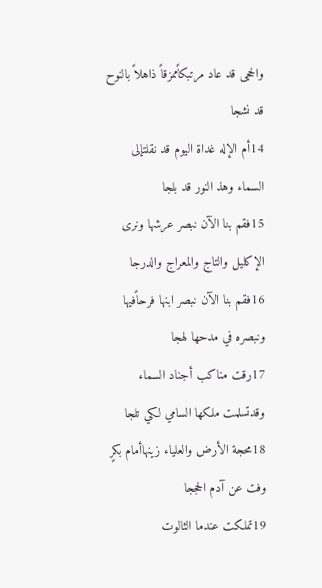والحجى قد عاد مرتبكاًممزقاً ذاهلاً بالنوح قد نشجا
14أم الإله غداة اليوم قد نقلتإلى السماء وهذ النور قد بلجا
15فقم بنا الآن نبصر عرشها ونرى الإكليل والتاج والمعراج والدرجا
16فقم بنا الآن نبصر ابنها فرحاًفيها ونبصره في مدحها لهجا
17رقت مناكب أجناد السماء وقدتسلمت ملكها السامي لكي تلجا
18محجة الأرض والعلياء زينهاأمام بكرٍ وفت عن آدم الحججا
19تملكت عندما الثالوت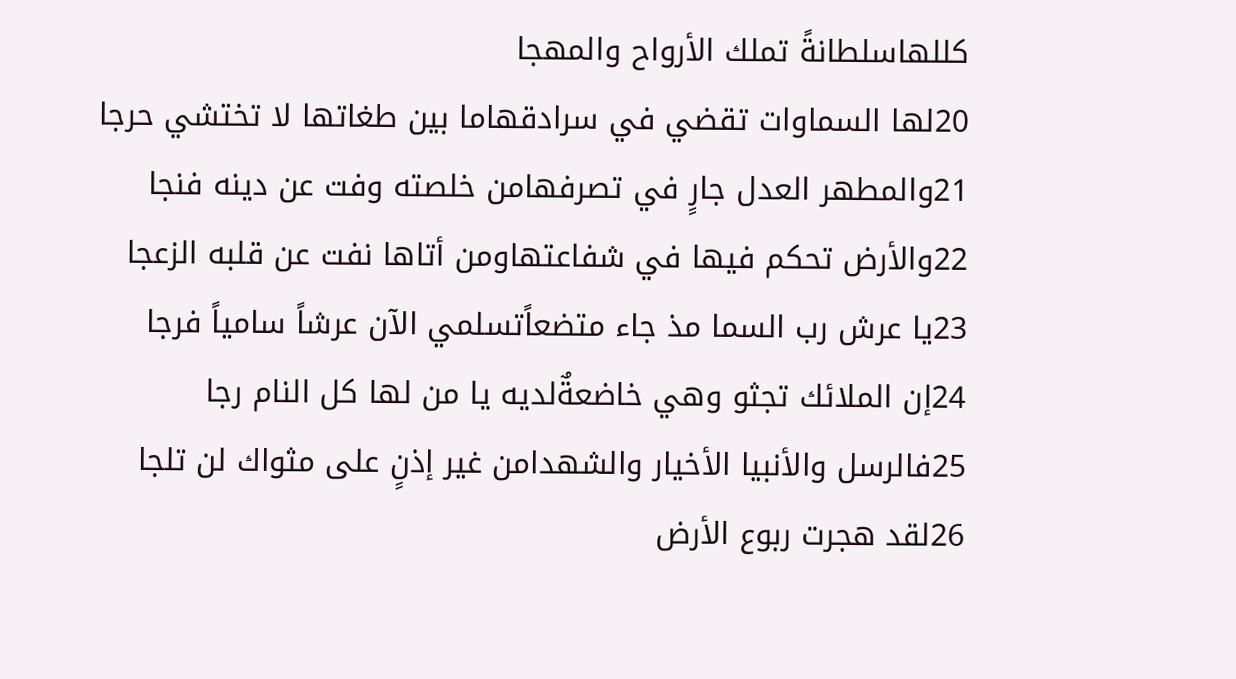كللهاسلطانةً تملك الأرواح والمهجا
20لها السماوات تقضي في سرادقهاما بين طغاتها لا تختشي حرجا
21والمطهر العدل جارٍ في تصرفهامن خلصته وفت عن دينه فنجا
22والأرض تحكم فيها في شفاعتهاومن أتاها نفت عن قلبه الزعجا
23يا عرش رب السما مذ جاء متضعاًتسلمي الآن عرشاً سامياً فرجا
24إن الملائك تجثو وهي خاضعةٌلديه يا من لها كل النام رجا
25فالرسل والأنبيا الأخيار والشهدامن غير إذنٍ على مثواك لن تلجا
26لقد هجرت ربوع الأرض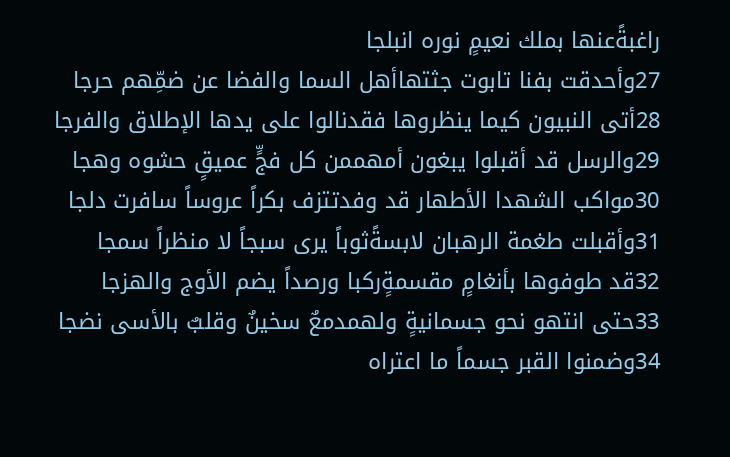راغبةًعنها بملك نعيمٍ نوره انبلجا
27وأحدقت بفنا تابوت جثتهاأهل السما والفضا عن ضمِّهم حرجا
28أتى النبيون كيما ينظروها فقدنالوا على يدها الإطلاق والفرجا
29والرسل قد أقبلوا يبغون أمهممن كل فجٍّ عميقٍ حشوه وهجا
30مواكب الشهدا الأطهار قد وفدتتزف بكراً عروساً سافرت دلجا
31وأقبلت طغمة الرهبان لابسةًثوباً يرى سبجاً لا منظراً سمجا
32قد طوفوها بأنغامٍ مقسمةٍركبا ورصداً يضم الأوج والهزجا
33حتى انتهو نحو جسمانيةٍ ولهمدمعٌ سخينٌ وقلبٌ بالأسى نضجا
34وضمنوا القبر جسماً ما اعتراه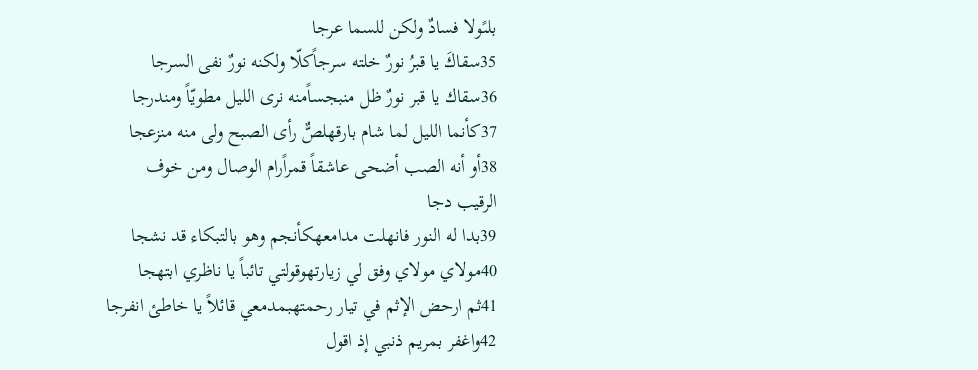بلىًولا فسادٌ ولكن للسما عرجا
35سقاكَ يا قبرُ نورٌ خلته سرجاًكلّا ولكنه نورٌ نفى السرجا
36سقاك يا قبر نورٌ ظل منبجساًمنه نرى الليل مطويّاً ومندرجا
37كأنما الليل لما شام بارقهلصٌّ رأى الصبح ولى منه منزعجا
38أو أنه الصب أضحى عاشقاً قمراًرام الوصال ومن خوف الرقيب دجا
39بدا له النور فانهلت مدامعهكأنجم وهو بالتبكاء قد نشجا
40مولاي مولاي وفق لي زيارتهوقولتي تائباً يا ناظري ابتهجا
41ثم ارحض الإثم في تيار رحمتهبمدمعي قائلاً يا خاطئ انفرجا
42واغفر بمريم ذنبي إذ اقول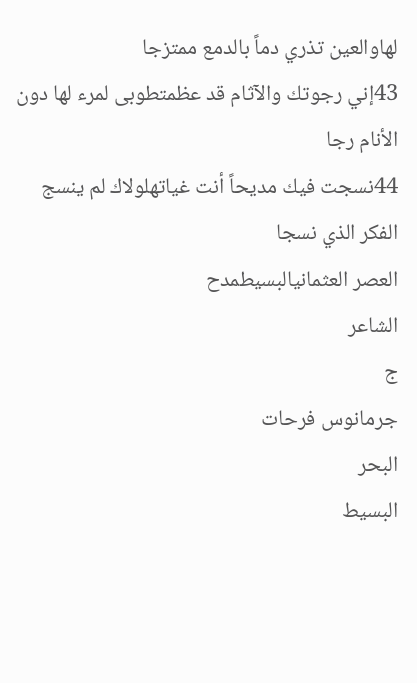لهاوالعين تذري دماً بالدمع ممتزجا
43إني رجوتك والآثام قد عظمتطوبى لمرء لها دون الأنام رجا
44نسجت فيك مديحاً أنت غياتهلولاك لم ينسج الفكر الذي نسجا
العصر العثمانيالبسيطمدح
الشاعر
ج
جرمانوس فرحات
البحر
البسيط